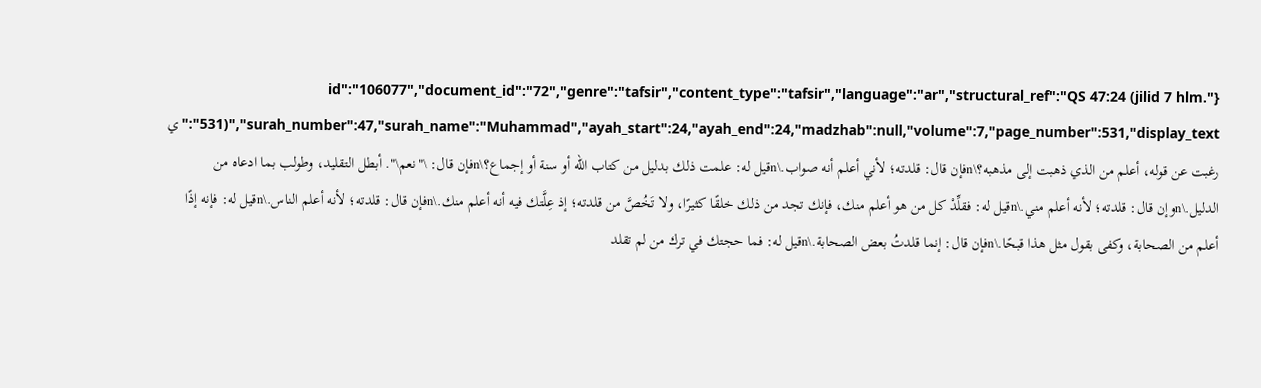{"id":"106077","document_id":"72","genre":"tafsir","content_type":"tafsir","language":"ar","structural_ref":"QS 47:24 (jilid 7 hlm. 531)","surah_number":47,"surah_name":"Muhammad","ayah_start":24,"ayah_end":24,"madzhab":null,"volume":7,"page_number":531,"display_text":"ي رغبت عن قوله، أعلم من الذي ذهبت إلى مذهبه؟\nفإن قال: قلدته؛ لأني أعلم أنه صواب.\nقيل له: علمت ذلك بدليل من كتاب الله أو سنة أو إجماع؟\nفإن قال: \"نعم\". أبطل التقليد، وطولب بما ادعاه من الدليل.\nوإن قال: قلدته؛ لأنه أعلم مني.\nقيل له: فقلِّدْ كل من هو أعلم منك، فإنك تجد من ذلك خلقًا كثيرًا، ولا تَخُصَّ من قلدته؛ إذ عِلَّتك فيه أنه أعلم منك.\nفإن قال: قلدته؛ لأنه أعلم الناس.\nقيل له: فإنه إذًا أعلم من الصحابة، وكفى بقول مثل هذا قبحًا.\nفإن قال: إنما قلدتُ بعض الصحابة.\nقيل له: فما حجتك في ترك من لم تقلد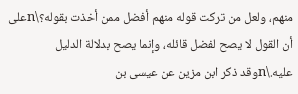منهم، ولعل من تركت قوله منهم أفضل ممن أخذت بقوله؟\nعلى أن القول لا يصح لفضل قائله، وإنما يصح بدلالة الدليل عليه.\nوقد ذكر ابن مزين عن عيسى بن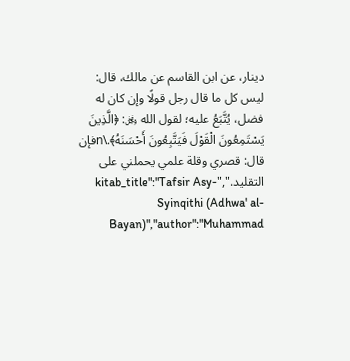دينار، عن ابن القاسم عن مالك، قال: ليس كل ما قال رجل قولًا وإن كان له فضل، يُتَّبَعُ عليه؛ لقول الله ﷿: ﴿الَّذِينَ يَسْتَمِعُونَ الْقَوْلَ فَيَتَّبِعُونَ أَحْسَنَهُ﴾.\nفإن قال: قصري وقلة علمي يحملني على التقليد.","kitab_title":"Tafsir Asy-Syinqithi (Adhwa' al-Bayan)","author":"Muhammad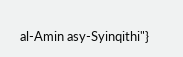al-Amin asy-Syinqithi"}